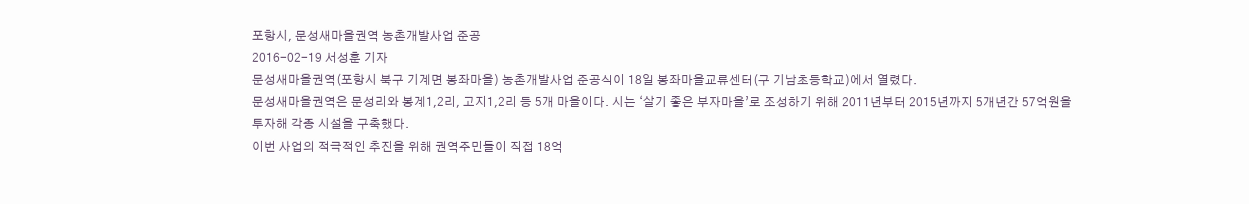포항시, 문성새마을권역 농촌개발사업 준공
2016-02-19 서성훈 기자
문성새마을권역(포항시 북구 기계면 봉좌마을) 농촌개발사업 준공식이 18일 봉좌마을교류센터(구 기남초등학교)에서 열렸다.
문성새마을권역은 문성리와 봉계1,2리, 고지1,2리 등 5개 마을이다. 시는 ‘살기 좋은 부자마을’로 조성하기 위해 2011년부터 2015년까지 5개년간 57억원을 투자해 각종 시설을 구축했다.
이번 사업의 적극적인 추진을 위해 권역주민들이 직접 18억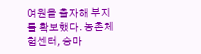여원을 출자해 부지를 확보했다. 농촌체험센터, 승마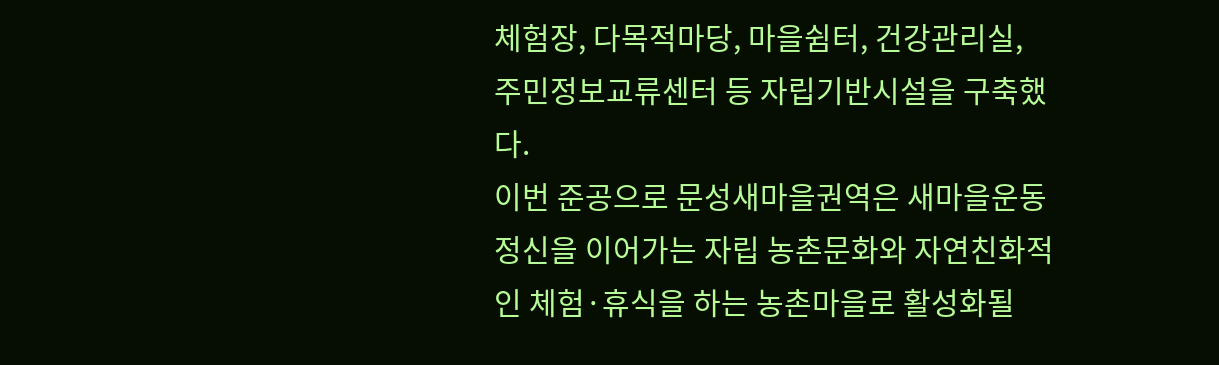체험장, 다목적마당, 마을쉼터, 건강관리실, 주민정보교류센터 등 자립기반시설을 구축했다.
이번 준공으로 문성새마을권역은 새마을운동 정신을 이어가는 자립 농촌문화와 자연친화적인 체험·휴식을 하는 농촌마을로 활성화될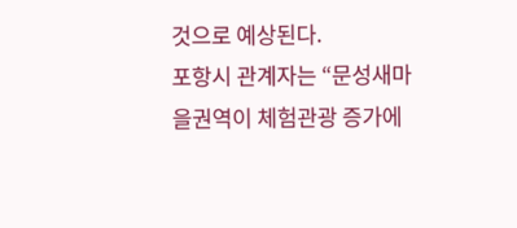것으로 예상된다.
포항시 관계자는 “문성새마을권역이 체험관광 증가에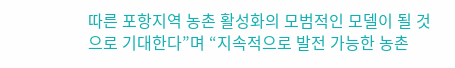따른 포항지역 농촌 활성화의 모범적인 모델이 될 것으로 기대한다”며 “지속적으로 발전 가능한 농촌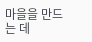마을을 만드는 데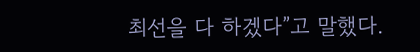최선을 다 하겠다”고 말했다.